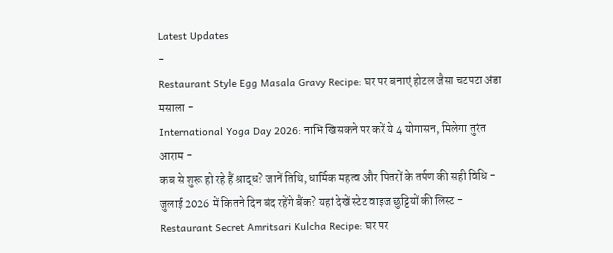Latest Updates
-
Restaurant Style Egg Masala Gravy Recipe: घर पर बनाएं होटल जैसा चटपटा अंडा मसाला -
International Yoga Day 2026: नाभि खिसकने पर करें ये 4 योगासन, मिलेगा तुरंत आराम -
कब से शुरू हो रहे हैं श्राद्ध? जानें तिथि, धार्मिक महत्व और पितरों के तर्पण की सही विधि -
जुलाई 2026 में कितने दिन बंद रहेंगे बैंक? यहां देखें स्टेट वाइज छुट्टियों की लिस्ट -
Restaurant Secret Amritsari Kulcha Recipe: घर पर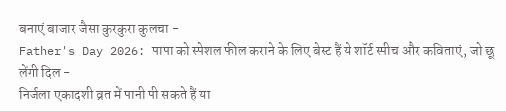बनाएं बाजार जैसा कुरकुरा कुलचा -
Father's Day 2026: पापा को स्पेशल फील कराने के लिए बेस्ट हैं ये शॉर्ट स्पीच और कविताएं, जो छू लेंगी दिल -
निर्जला एकादशी व्रत में पानी पी सकते हैं या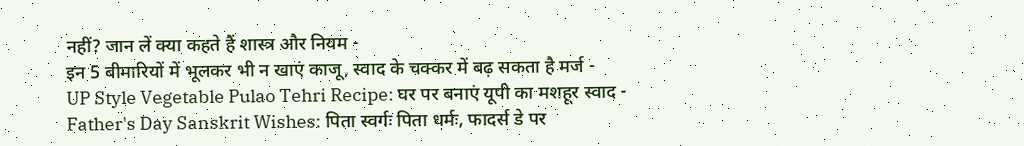नहीं? जान लें क्या कहते हैं शास्त्र और नियम -
इन 5 बीमारियों में भूलकर भी न खाएं काजू, स्वाद के चक्कर में बढ़ सकता है मर्ज -
UP Style Vegetable Pulao Tehri Recipe: घर पर बनाएं यूपी का मशहूर स्वाद -
Father's Day Sanskrit Wishes: पिता स्वर्गः पिता धर्मः, फादर्स डे पर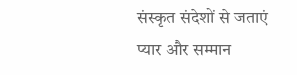संस्कृत संदेशों से जताएं प्यार और सम्मान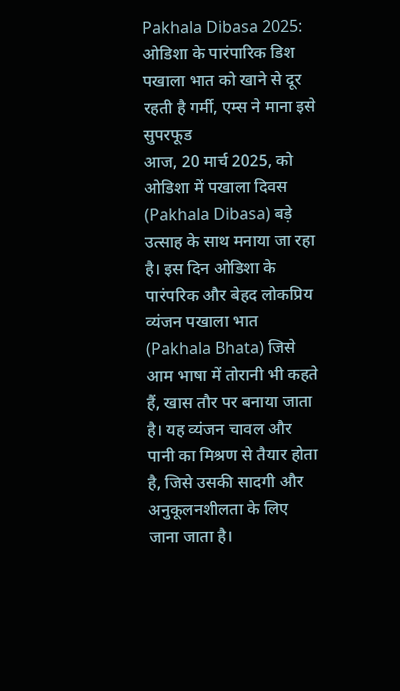Pakhala Dibasa 2025: ओडिशा के पारंपारिक डिश पखाला भात को खाने से दूर रहती है गर्मी, एम्स ने माना इसे सुपरफूड
आज, 20 मार्च 2025, को ओडिशा में पखाला दिवस (Pakhala Dibasa) बड़े उत्साह के साथ मनाया जा रहा है। इस दिन ओडिशा के पारंपरिक और बेहद लोकप्रिय व्यंजन पखाला भात (Pakhala Bhata) जिसे आम भाषा में तोरानी भी कहते हैं, खास तौर पर बनाया जाता है। यह व्यंजन चावल और पानी का मिश्रण से तैयार होता है, जिसे उसकी सादगी और अनुकूलनशीलता के लिए जाना जाता है।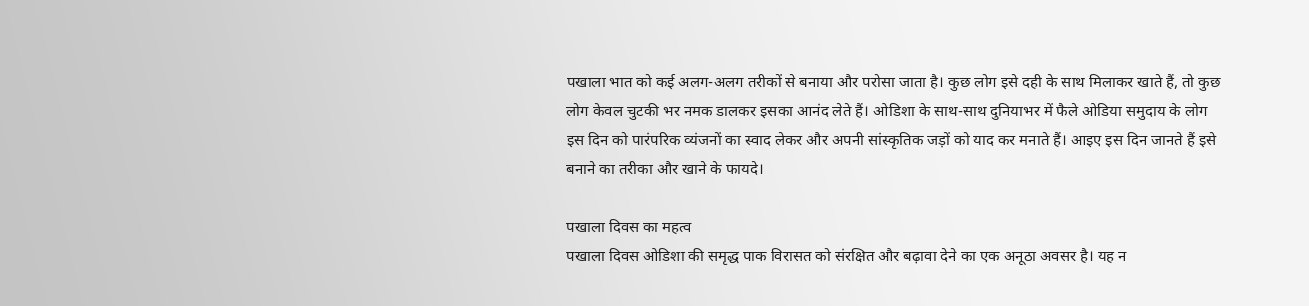पखाला भात को कई अलग-अलग तरीकों से बनाया और परोसा जाता है। कुछ लोग इसे दही के साथ मिलाकर खाते हैं, तो कुछ लोग केवल चुटकी भर नमक डालकर इसका आनंद लेते हैं। ओडिशा के साथ-साथ दुनियाभर में फैले ओडिया समुदाय के लोग इस दिन को पारंपरिक व्यंजनों का स्वाद लेकर और अपनी सांस्कृतिक जड़ों को याद कर मनाते हैं। आइए इस दिन जानते हैं इसे बनाने का तरीका और खाने के फायदे।

पखाला दिवस का महत्व
पखाला दिवस ओडिशा की समृद्ध पाक विरासत को संरक्षित और बढ़ावा देने का एक अनूठा अवसर है। यह न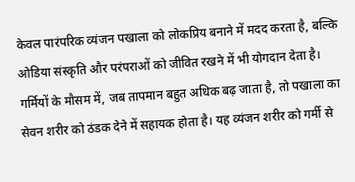केवल पारंपरिक व्यंजन पखाला को लोकप्रिय बनाने में मदद करता है, बल्कि ओडिया संस्कृति और परंपराओं को जीवित रखने में भी योगदान देता है।
गर्मियों के मौसम में, जब तापमान बहुत अधिक बढ़ जाता है, तो पखाला का सेवन शरीर को ठंडक देने में सहायक होता है। यह व्यंजन शरीर को गर्मी से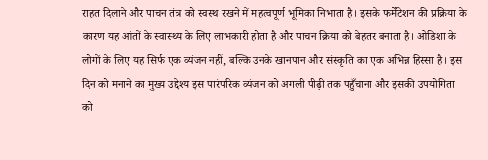राहत दिलाने और पाचन तंत्र को स्वस्थ रखने में महत्वपूर्ण भूमिका निभाता है। इसके फर्मेंटेशन की प्रक्रिया के कारण यह आंतों के स्वास्थ्य के लिए लाभकारी होता है और पाचन क्रिया को बेहतर बनाता है। ओडिशा के लोगों के लिए यह सिर्फ एक व्यंजन नहीं, बल्कि उनके खानपान और संस्कृति का एक अभिन्न हिस्सा है। इस दिन को मनाने का मुख्य उद्देश्य इस पारंपरिक व्यंजन को अगली पीढ़ी तक पहुँचाना और इसकी उपयोगिता को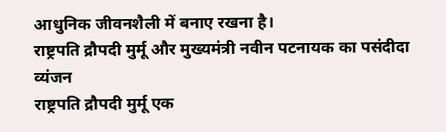आधुनिक जीवनशैली में बनाए रखना है।
राष्ट्रपति द्रौपदी मुर्मू और मुख्यमंत्री नवीन पटनायक का पसंदीदा व्यंजन
राष्ट्रपति द्रौपदी मुर्मू एक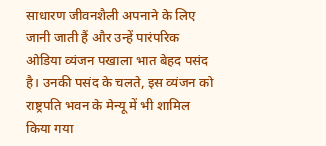साधारण जीवनशैली अपनाने के लिए जानी जाती हैं और उन्हें पारंपरिक ओडिया व्यंजन पखाला भात बेहद पसंद है। उनकी पसंद के चलते, इस व्यंजन को राष्ट्रपति भवन के मेन्यू में भी शामिल किया गया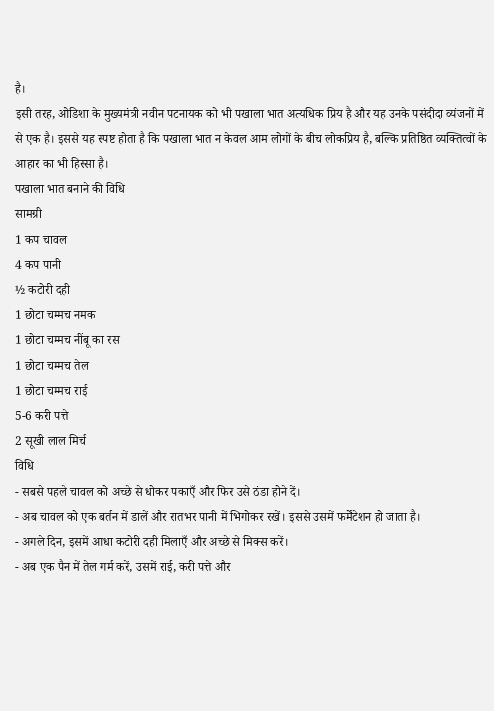है।
इसी तरह, ओडिशा के मुख्यमंत्री नवीन पटनायक को भी पखाला भात अत्यधिक प्रिय है और यह उनके पसंदीदा व्यंजनों में से एक है। इससे यह स्पष्ट होता है कि पखाला भात न केवल आम लोगों के बीच लोकप्रिय है, बल्कि प्रतिष्ठित व्यक्तित्वों के आहार का भी हिस्सा है।
पखाला भात बनाने की विधि
सामग्री
1 कप चावल
4 कप पानी
½ कटोरी दही
1 छोटा चम्मच नमक
1 छोटा चम्मच नींबू का रस
1 छोटा चम्मच तेल
1 छोटा चम्मच राई
5-6 करी पत्ते
2 सूखी लाल मिर्च
विधि
- सबसे पहले चावल को अच्छे से धोकर पकाएँ और फिर उसे ठंडा होने दें।
- अब चावल को एक बर्तन में डालें और रातभर पानी में भिगोकर रखें। इससे उसमें फर्मेंटेशन हो जाता है।
- अगले दिन, इसमें आधा कटोरी दही मिलाएँ और अच्छे से मिक्स करें।
- अब एक पैन में तेल गर्म करें, उसमें राई, करी पत्ते और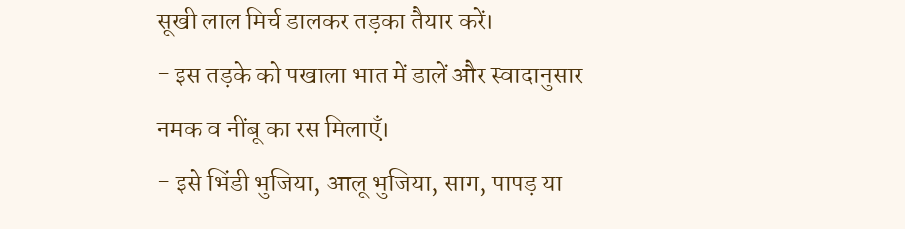सूखी लाल मिर्च डालकर तड़का तैयार करें।
- इस तड़के को पखाला भात में डालें और स्वादानुसार नमक व नींबू का रस मिलाएँ।
- इसे भिंडी भुजिया, आलू भुजिया, साग, पापड़ या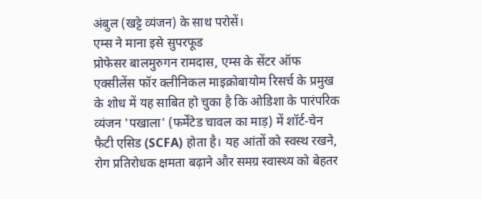अंबुल (खट्टे व्यंजन) के साथ परोसें।
एम्स ने माना इसे सुपरफूड
प्रोफेसर बालमुरुगन रामदास, एम्स के सेंटर ऑफ एक्सीलेंस फॉर क्लीनिकल माइक्रोबायोम रिसर्च के प्रमुख के शोध में यह साबित हो चुका है कि ओडिशा के पारंपरिक व्यंजन 'पखाला' (फर्मेंटेड चावल का माड़) में शॉर्ट-चेन फैटी एसिड (SCFA) होता है। यह आंतों को स्वस्थ रखने, रोग प्रतिरोधक क्षमता बढ़ाने और समग्र स्वास्थ्य को बेहतर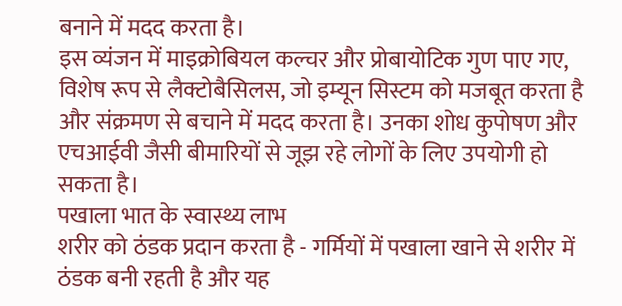बनाने में मदद करता है।
इस व्यंजन में माइक्रोबियल कल्चर और प्रोबायोटिक गुण पाए गए, विशेष रूप से लैक्टोबैसिलस, जो इम्यून सिस्टम को मजबूत करता है और संक्रमण से बचाने में मदद करता है। उनका शोध कुपोषण और एचआईवी जैसी बीमारियों से जूझ रहे लोगों के लिए उपयोगी हो सकता है।
पखाला भात के स्वास्थ्य लाभ
शरीर को ठंडक प्रदान करता है - गर्मियों में पखाला खाने से शरीर में ठंडक बनी रहती है और यह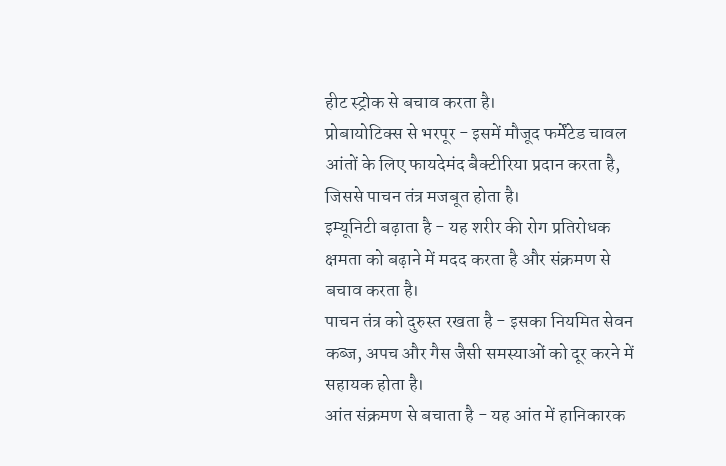हीट स्ट्रोक से बचाव करता है।
प्रोबायोटिक्स से भरपूर - इसमें मौजूद फर्मेंटेड चावल आंतों के लिए फायदेमंद बैक्टीरिया प्रदान करता है, जिससे पाचन तंत्र मजबूत होता है।
इम्यूनिटी बढ़ाता है - यह शरीर की रोग प्रतिरोधक क्षमता को बढ़ाने में मदद करता है और संक्रमण से बचाव करता है।
पाचन तंत्र को दुरुस्त रखता है - इसका नियमित सेवन कब्ज, अपच और गैस जैसी समस्याओं को दूर करने में सहायक होता है।
आंत संक्रमण से बचाता है - यह आंत में हानिकारक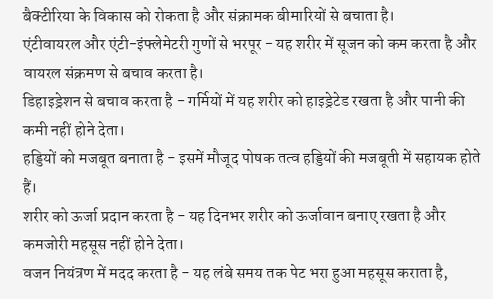बैक्टीरिया के विकास को रोकता है और संक्रामक बीमारियों से बचाता है।
एंटीवायरल और एंटी-इंफ्लेमेटरी गुणों से भरपूर - यह शरीर में सूजन को कम करता है और वायरल संक्रमण से बचाव करता है।
डिहाइड्रेशन से बचाव करता है - गर्मियों में यह शरीर को हाइड्रेटेड रखता है और पानी की कमी नहीं होने देता।
हड्डियों को मजबूत बनाता है - इसमें मौजूद पोषक तत्व हड्डियों की मजबूती में सहायक होते हैं।
शरीर को ऊर्जा प्रदान करता है - यह दिनभर शरीर को ऊर्जावान बनाए रखता है और कमजोरी महसूस नहीं होने देता।
वजन नियंत्रण में मदद करता है - यह लंबे समय तक पेट भरा हुआ महसूस कराता है,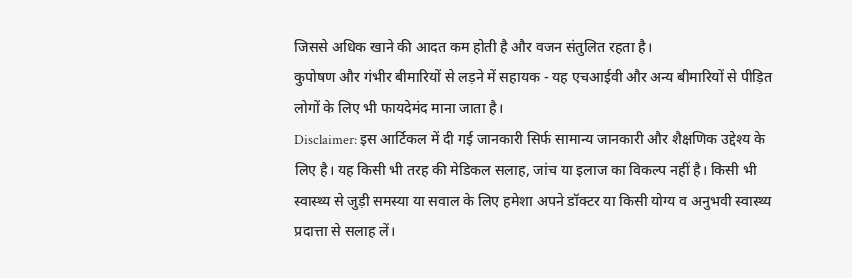जिससे अधिक खाने की आदत कम होती है और वजन संतुलित रहता है।
कुपोषण और गंभीर बीमारियों से लड़ने में सहायक - यह एचआईवी और अन्य बीमारियों से पीड़ित लोगों के लिए भी फायदेमंद माना जाता है।
Disclaimer: इस आर्टिकल में दी गई जानकारी सिर्फ सामान्य जानकारी और शैक्षणिक उद्देश्य के लिए है। यह किसी भी तरह की मेडिकल सलाह, जांच या इलाज का विकल्प नहीं है। किसी भी स्वास्थ्य से जुड़ी समस्या या सवाल के लिए हमेशा अपने डॉक्टर या किसी योग्य व अनुभवी स्वास्थ्य प्रदात्ता से सलाह लें।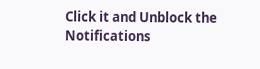Click it and Unblock the Notifications